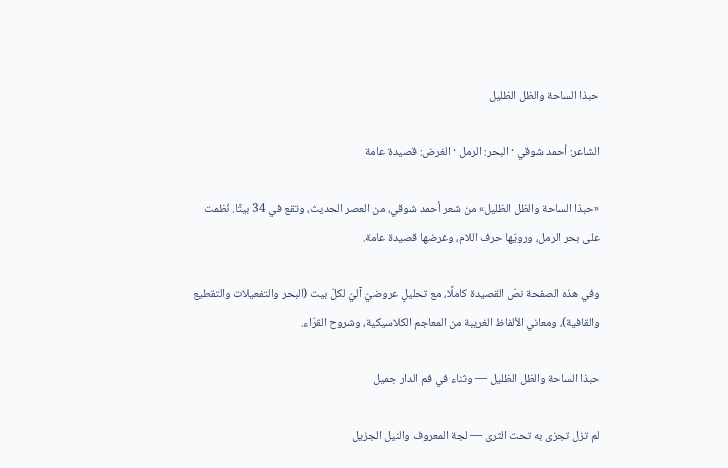حبذا الساحة والظل الظليل

الشاعر: أحمد شوقي · البحر: الرمل · الغرض: قصيدة عامة

«حبذا الساحة والظل الظليل» من شعر أحمد شوقي، من العصر الحديث، وتقع في 34 بيتًا. نُظمت على بحر الرمل، ورويّها حرف اللام، وغرضها قصيدة عامة.

وفي هذه الصفحة نصّ القصيدة كاملًا، مع تحليلٍ عروضيّ آليّ لكلّ بيت (البحر والتفعيلات والتقطيع والقافية)، ومعاني الألفاظ الغريبة من المعاجم الكلاسيكية، وشروح القرّاء.

حبذا الساحة والظل الظليل — وثناء في فم الدار جميل

لم تزل تجزى به تحت الثرى — لجة المعروف والنيل الجزيل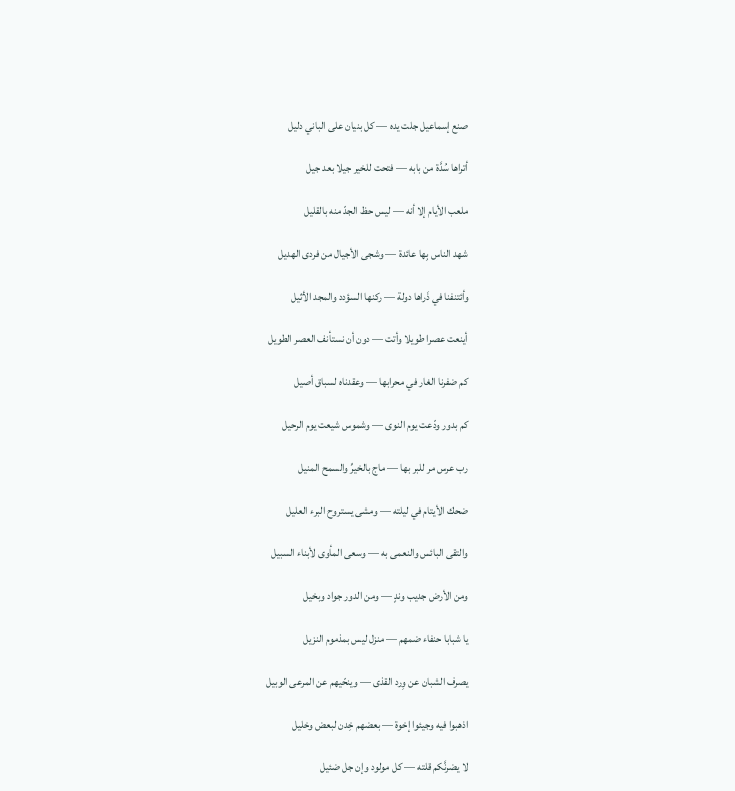صنع إسماعيل جلت يده — كل بنيان على الباني دليل

أتراها سُدَّة من بابه — فتحت للخير جيلا بعد جيل

ملعب الأيام إلا أنه — ليس حظ الجدّ منه بالقليل

شهد الناس بِها عائدة — وشجى الأجيال من فردى الهديل

وأئتنفنا في ذَراها دولة — ركنها السؤدد والمجد الأثيل

أينعت عصرا طويلا وأتت — دون أن نستأنف العصر الطويل

كم ضفرنا الغار في محرابها — وعقدناه لسباق أصيل

كم بدور ودّعت يوم النوى — وشموس شيعت يوم الرحيل

رب عرس مر للبر بها — ماج بالخيرِّ والسمح المنيل

ضحك الأيتام في ليلته — ومشى يستروح البرء العليل

والتقى البائس والنعمى به — وسعى المأوى لأبناء السبيل

ومن الأرض جديب وندٍ — ومن الدور جواد وبخيل

يا شبابا حنفاء ضمهم — منزل ليس بمذموم النزيل

يصرف الشبان عن وِرد القذى — وينحّيهم عن المرعى الوبيل

اذهبوا فيه وجيئوا إخوة — بعضهم خِدن لبعض وخليل

لا يضرنَّكم قلته — كل مولود وإن جل ضئيل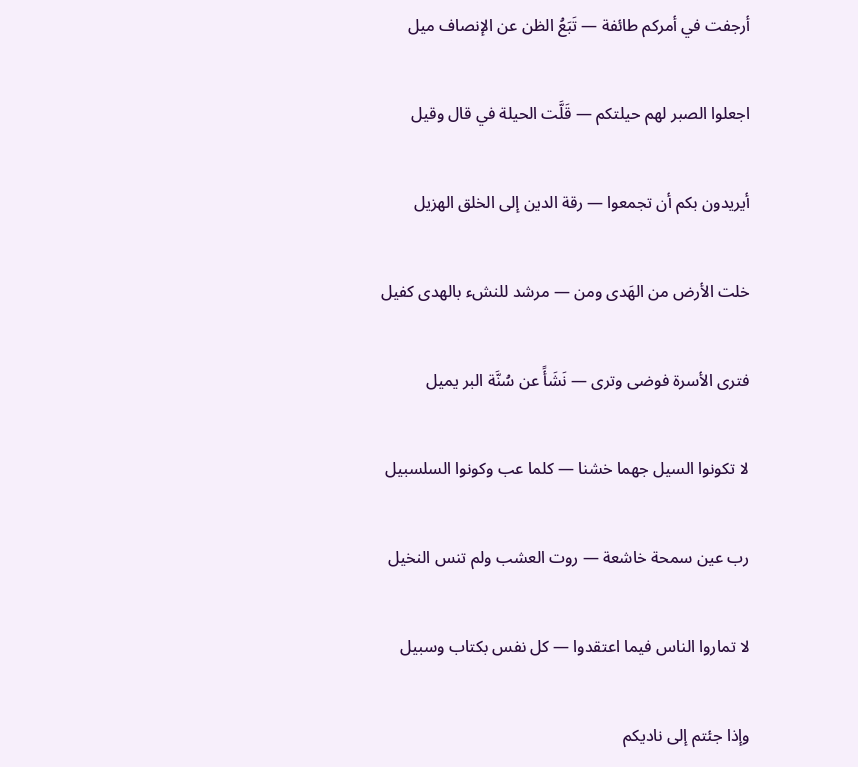أرجفت في أمركم طائفة — تَبَعُ الظن عن الإنصاف ميل

اجعلوا الصبر لهم حيلتكم — قَلَّت الحيلة في قال وقيل

أيريدون بكم أن تجمعوا — رقة الدين إلى الخلق الهزيل

خلت الأرض من الهَدى ومن — مرشد للنشء بالهدى كفيل

فترى الأسرة فوضى وترى — نَشَأً عن سُنَّة البر يميل

لا تكونوا السيل جهما خشنا — كلما عب وكونوا السلسبيل

رب عين سمحة خاشعة — روت العشب ولم تنس النخيل

لا تماروا الناس فيما اعتقدوا — كل نفس بكتاب وسبيل

وإذا جئتم إلى ناديكم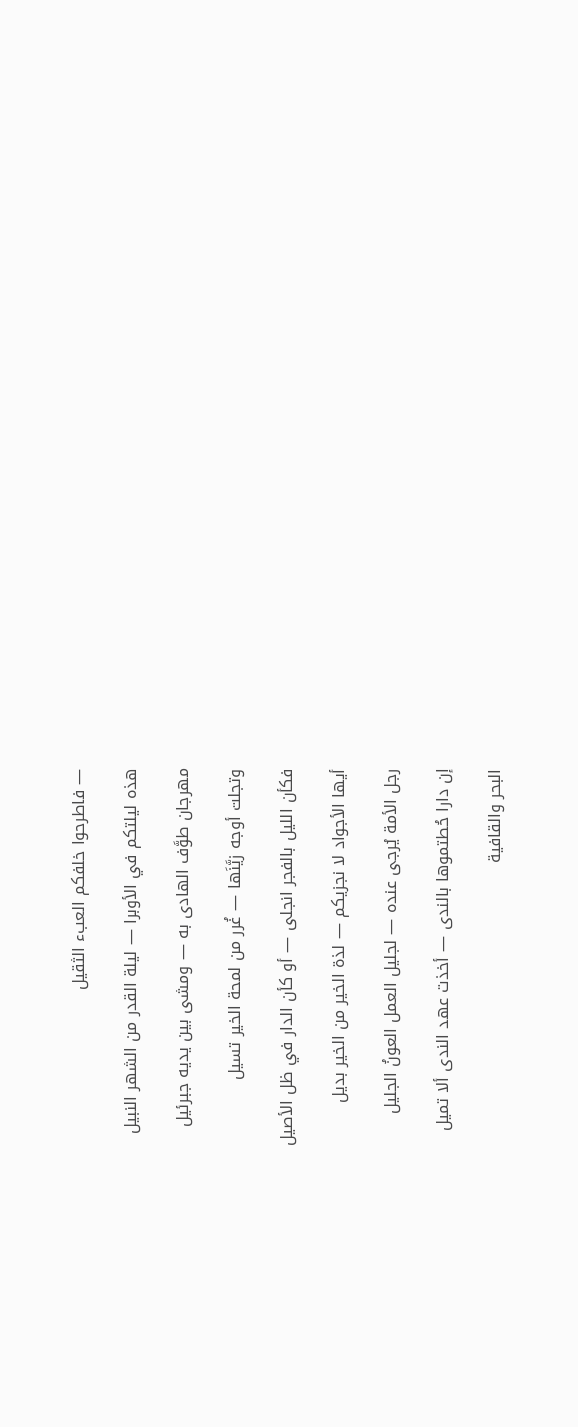— فاطرحوا خلفكم العبء الثقيل

هذه ليلتكم في الأوبرا — ليلة القدر من الشهر النبيل

مهرجان طوَّف الهادى به — ومشى بين يديه جبرئيل

وتجلت أوجه زيَّنَها — غُرر من لمحة الخير تسيل

فكأن الليل بالفجر انجلى — أو كأن الدار في ظل الأصيل

أيها الأجواد لا نجزيكم — لذة الخير من الخير بديل

رجل الأمة يُرجى عنده — لجليل العمل العونُ الجليل

إن دارا حُطتموها بالندى — أخذت عهد الندى ألا تميل

البحر والقافية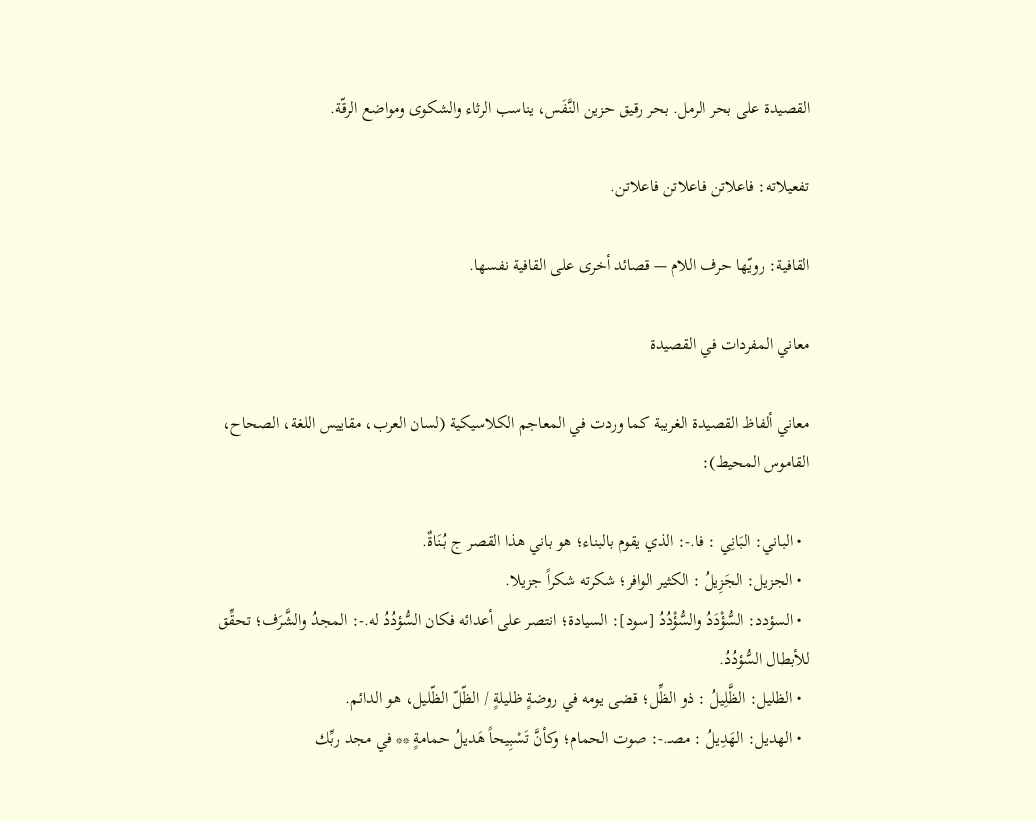القصيدة على بحر الرمل. بحر رقيق حزين النَّفَس، يناسب الرثاء والشكوى ومواضع الرقّة.

تفعيلاته: فاعلاتن فاعلاتن فاعلاتن.

القافية: رويّها حرف اللام — قصائد أخرى على القافية نفسها.

معاني المفردات في القصيدة

معاني ألفاظ القصيدة الغريبة كما وردت في المعاجم الكلاسيكية (لسان العرب، مقاييس اللغة، الصحاح، القاموس المحيط):

  • الباني: البَانِي : فا.-: الذي يقوم بالبناء؛ هو باني هذا القصر ج بُنَاةٌ.
  • الجزيل: الجَزِيلُ : الكثير الوافر؛ شكرته شكراً جزيلا.
  • السؤدد: السُّؤْدَدُ والسُّؤْدُدُ [سود]: السيادة؛ انتصر على أعدائه فكان السُّؤدُدُ له.-: المجدُ والشَّرَف؛ تحقِّق للأبطال السُّؤدُدُ.
  • الظليل: الظَّلِيلُ : ذو الظِّل؛ قضى يومه في روضةٍ ظليلةٍ / الظّلّ الظّليل، هو الدائم.
  • الهديل: الهَدِيلُ : مصـ.-: صوت الحمام؛ وكأنَّ تَسْبِيحاً هَديلُ حمامةٍ ** في مجد ربِّك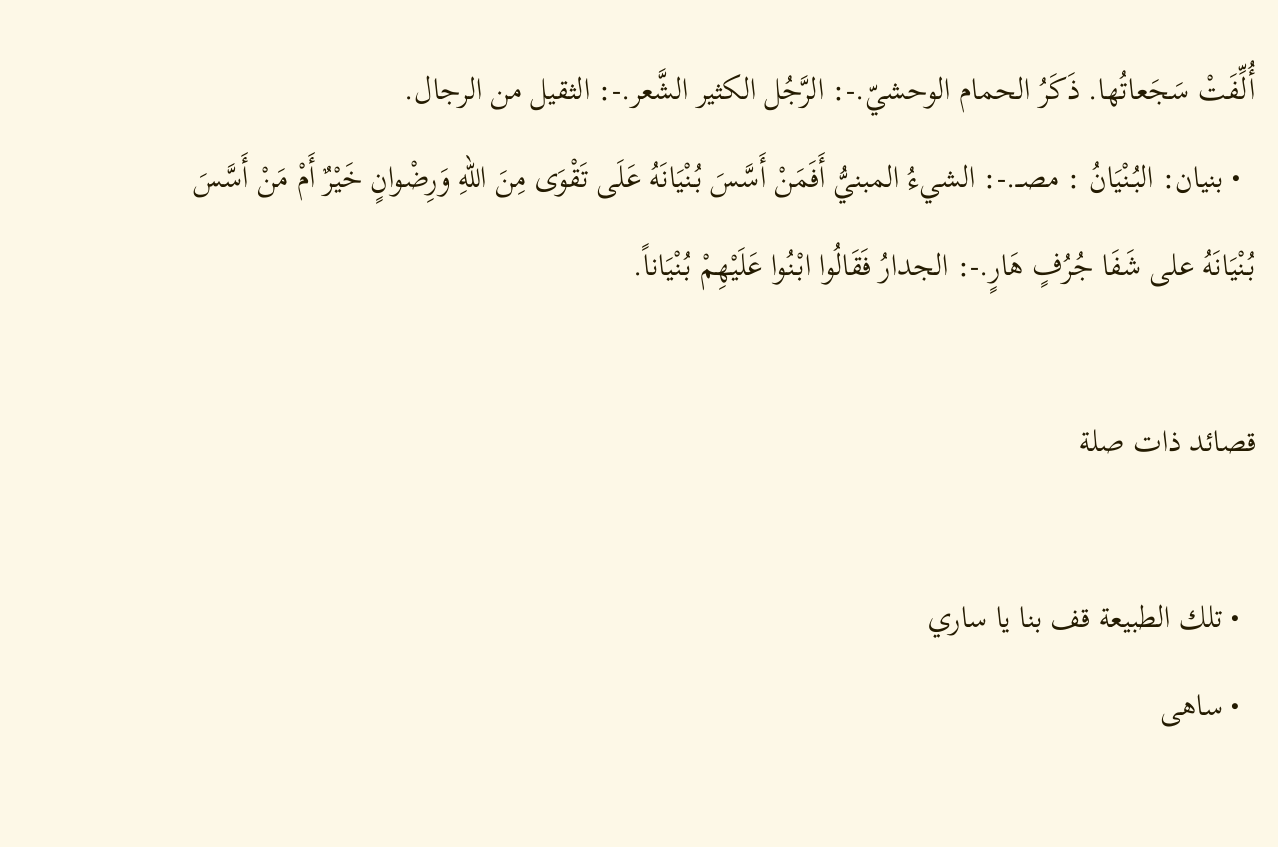أُلِّفَتْ سَجَعاتُها. ذَكَرُ الحمام الوحشيّ.-: الرَّجُل الكثير الشَّعر.-: الثقيل من الرجال.
  • بنيان: البُنْيَانُ : مصــ.-: الشيءُ المبنيُّ أَفَمَنْ أَسَّسَ بُنْيَانَهُ عَلَى تَقْوَى مِنَ اللهِ وَرِضْوانٍ خَيْرٌ أَمْ مَنْ أَسَّسَ بُنْيَانَهُ على شَفَا جُرُفٍ هَارٍ.-: الجدارُ فَقَالُوا ابْنُوا عَلَيْهِمْ بُنْيَاناً.

قصائد ذات صلة

  • تلك الطبيعة قف بنا يا ساري
  • ساهى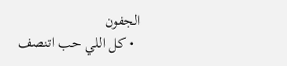الجفون
  • كل اللي حب اتنصف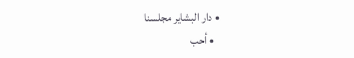• دار البشاير مجلسنا
  • أحب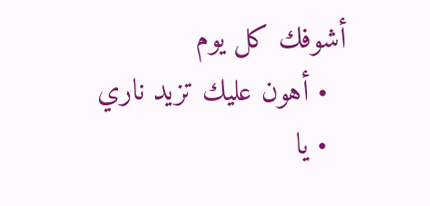أشوفك كل يوم
  • أهون عليك تزيد ناري
  • يا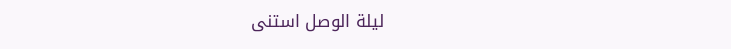ليلة الوصل استنى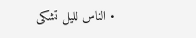• الناس لليل تشكى